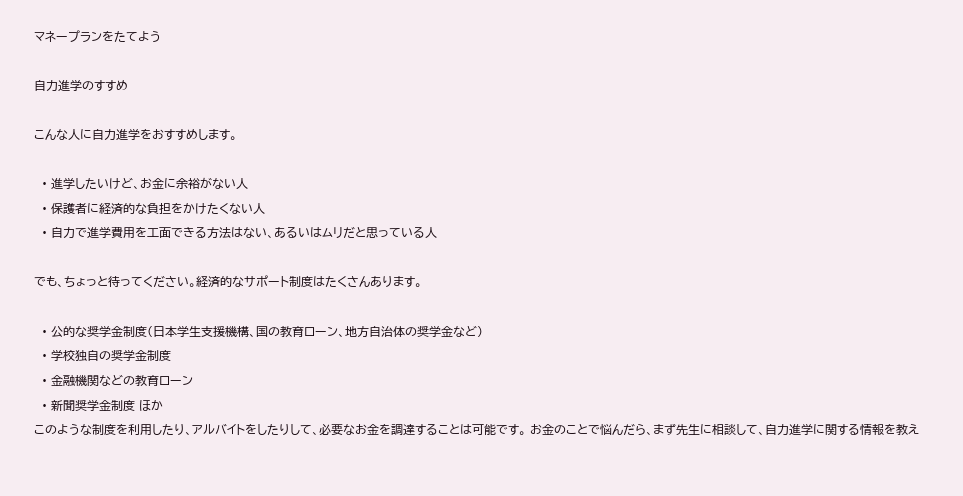マネープランをたてよう

自力進学のすすめ

こんな人に自力進学をおすすめします。

  • 進学したいけど、お金に余裕がない人
  • 保護者に経済的な負担をかけたくない人
  • 自力で進学費用を工面できる方法はない、あるいはムリだと思っている人

でも、ちょっと待ってください。経済的なサポート制度はたくさんあります。

  • 公的な奨学金制度(日本学生支援機構、国の教育ローン、地方自治体の奨学金など)
  • 学校独自の奨学金制度
  • 金融機関などの教育ローン
  • 新聞奨学金制度 ほか
このような制度を利用したり、アルバイトをしたりして、必要なお金を調達することは可能です。 お金のことで悩んだら、まず先生に相談して、自力進学に関する情報を教え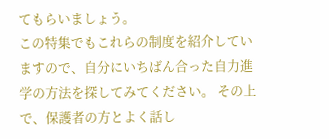てもらいましょう。
この特集でもこれらの制度を紹介していますので、自分にいちばん合った自力進学の方法を探してみてください。 その上で、保護者の方とよく話し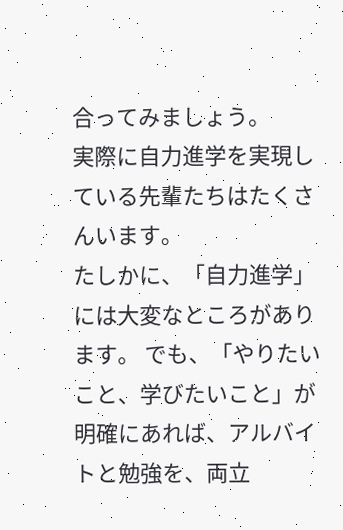合ってみましょう。
実際に自力進学を実現している先輩たちはたくさんいます。
たしかに、「自力進学」には大変なところがあります。 でも、「やりたいこと、学びたいこと」が明確にあれば、アルバイトと勉強を、両立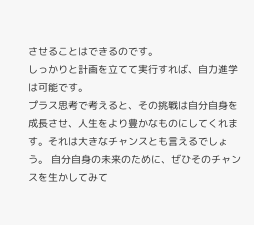させることはできるのです。
しっかりと計画を立てて実行すれば、自力進学は可能です。
プラス思考で考えると、その挑戦は自分自身を成長させ、人生をより豊かなものにしてくれます。それは大きなチャンスとも言えるでしょう。 自分自身の未来のために、ぜひそのチャンスを生かしてみて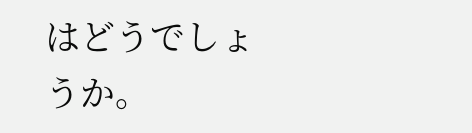はどうでしょうか。